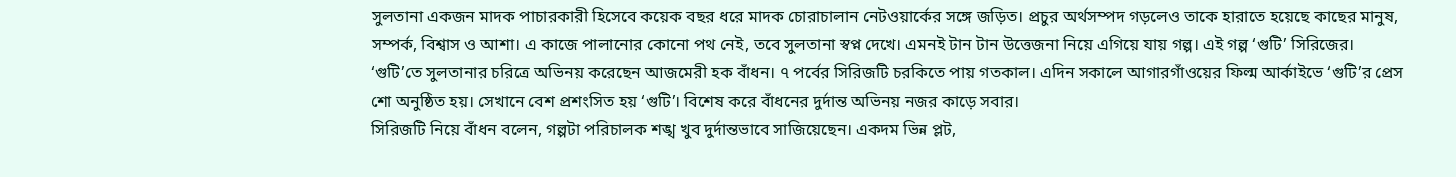সুলতানা একজন মাদক পাচারকারী হিসেবে কয়েক বছর ধরে মাদক চোরাচালান নেটওয়ার্কের সঙ্গে জড়িত। প্রচুর অর্থসম্পদ গড়লেও তাকে হারাতে হয়েছে কাছের মানুষ, সম্পর্ক, বিশ্বাস ও আশা। এ কাজে পালানোর কোনো পথ নেই, তবে সুলতানা স্বপ্ন দেখে। এমনই টান টান উত্তেজনা নিয়ে এগিয়ে যায় গল্প। এই গল্প ‘গুটি’ সিরিজের।
‘গুটি’তে সুলতানার চরিত্রে অভিনয় করেছেন আজমেরী হক বাঁধন। ৭ পর্বের সিরিজটি চরকিতে পায় গতকাল। এদিন সকালে আগারগাঁওয়ের ফিল্ম আর্কাইভে ‘গুটি’র প্রেস শো অনুষ্ঠিত হয়। সেখানে বেশ প্রশংসিত হয় ‘গুটি’। বিশেষ করে বাঁধনের দুর্দান্ত অভিনয় নজর কাড়ে সবার।
সিরিজটি নিয়ে বাঁধন বলেন, গল্পটা পরিচালক শঙ্খ খুব দুর্দান্তভাবে সাজিয়েছেন। একদম ভিন্ন প্লট,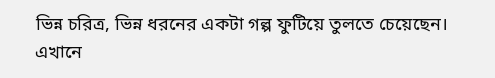ভিন্ন চরিত্র, ভিন্ন ধরনের একটা গল্প ফুটিয়ে তুলতে চেয়েছেন। এখানে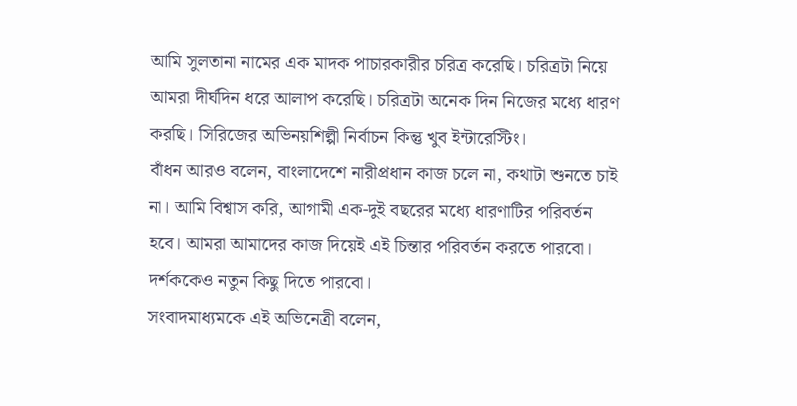আমি সুলতানা নামের এক মাদক পাচারকারীর চরিত্র করেছি। চরিত্রটা নিয়ে আমরা দীর্ঘদিন ধরে আলাপ করেছি। চরিত্রটা অনেক দিন নিজের মধ্যে ধারণ করছি। সিরিজের অভিনয়শিল্পী নির্বাচন কিন্তু খুব ইন্টারেস্টিং।
বাঁধন আরও বলেন, বাংলাদেশে নারীপ্রধান কাজ চলে না, কথাটা শুনতে চাই না। আমি বিশ্বাস করি, আগামী এক-দুই বছরের মধ্যে ধারণাটির পরিবর্তন হবে। আমরা আমাদের কাজ দিয়েই এই চিন্তার পরিবর্তন করতে পারবো। দর্শককেও নতুন কিছু দিতে পারবো।
সংবাদমাধ্যমকে এই অভিনেত্রী বলেন,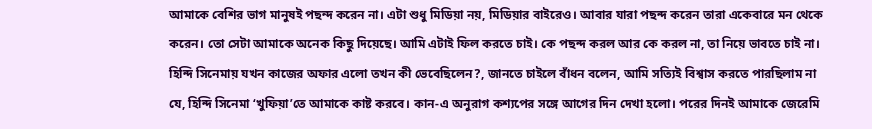আমাকে বেশির ভাগ মানুষই পছন্দ করেন না। এটা শুধু মিডিয়া নয়, মিডিয়ার বাইরেও। আবার যারা পছন্দ করেন তারা একেবারে মন থেকে করেন। তো সেটা আমাকে অনেক কিছু দিয়েছে। আমি এটাই ফিল করতে চাই। কে পছন্দ করল আর কে করল না, তা নিয়ে ভাবতে চাই না।
হিন্দি সিনেমায় যখন কাজের অফার এলো তখন কী ভেবেছিলেন?, জানতে চাইলে বাঁধন বলেন, আমি সত্যিই বিশ্বাস করতে পারছিলাম না যে, হিন্দি সিনেমা ‘খুফিয়া’তে আমাকে কাষ্ট করবে। কান-এ অনুরাগ কশ্যপের সঙ্গে আগের দিন দেখা হলো। পরের দিনই আমাকে জেরেমি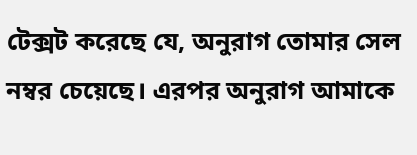টেক্সট করেছে যে, অনুরাগ তোমার সেল নম্বর চেয়েছে। এরপর অনুরাগ আমাকে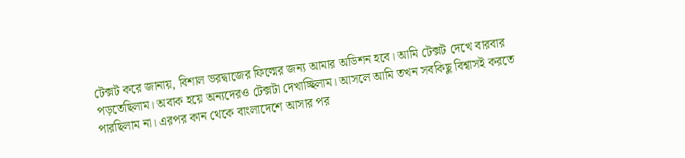টেক্সট করে জানায়, বিশাল ভরদ্বাজের ফিল্মের জন্য আমার অডিশন হবে। আমি টেক্সট দেখে বারবার পড়তেছিলাম। অবাক হয়ে অন্যদেরও টেক্সটা দেখাচ্ছিলাম। আসলে আমি তখন সবকিছু বিশ্বাসই করতে পারছিলাম না। এরপর কান থেকে বাংলাদেশে আসার পর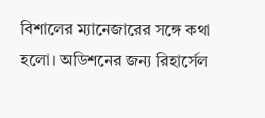বিশালের ম্যানেজারের সঙ্গে কথা হলো। অডিশনের জন্য রিহার্সেল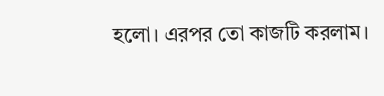হলো। এরপর তো কাজটি করলাম।